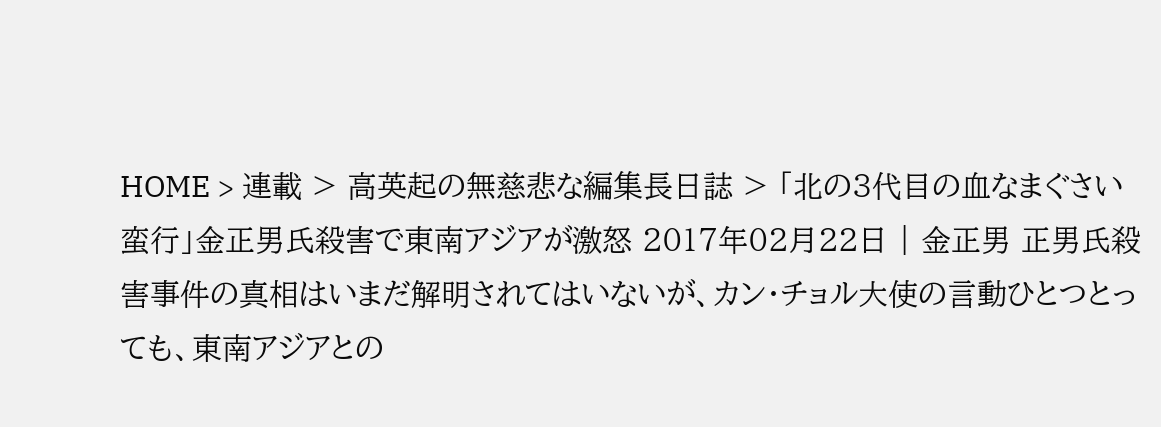HOME > 連載 > 高英起の無慈悲な編集長日誌 > 「北の3代目の血なまぐさい蛮行」金正男氏殺害で東南アジアが激怒 2017年02月22日 | 金正男 正男氏殺害事件の真相はいまだ解明されてはいないが、カン・チョル大使の言動ひとつとっても、東南アジアとの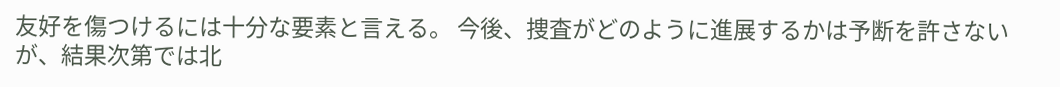友好を傷つけるには十分な要素と言える。 今後、捜査がどのように進展するかは予断を許さないが、結果次第では北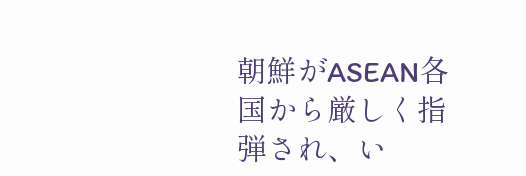朝鮮がASEAN各国から厳しく指弾され、い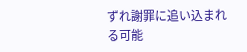ずれ謝罪に追い込まれる可能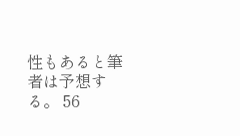性もあると筆者は予想する。 56